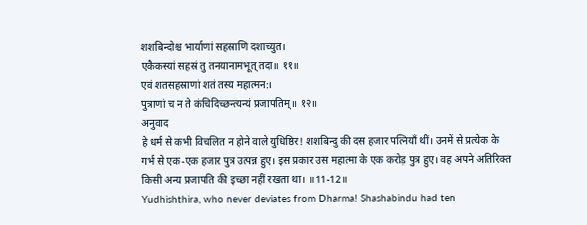शशबिन्दोश्च भार्याणां सहस्राणि दशाच्युत।
एकैकस्यां सहस्रं तु तनयानामभूत् तदा॥ ११॥
एवं शतसहस्राणां शतं तस्य महात्मन:।
पुत्राणां च न ते कंचिदिच्छन्त्यन्यं प्रजापतिम्॥ १२॥
अनुवाद
हे धर्म से कभी विचलित न होने वाले युधिष्ठिर! शशबिन्दु की दस हजार पत्नियाँ थीं। उनमें से प्रत्येक के गर्भ से एक-एक हजार पुत्र उत्पन्न हुए। इस प्रकार उस महात्मा के एक करोड़ पुत्र हुए। वह अपने अतिरिक्त किसी अन्य प्रजापति की इच्छा नहीं रखता था। ॥11-12॥
Yudhishthira, who never deviates from Dharma! Shashabindu had ten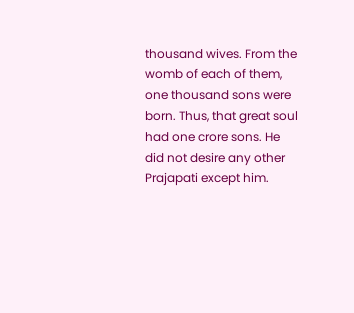thousand wives. From the womb of each of them, one thousand sons were born. Thus, that great soul had one crore sons. He did not desire any other Prajapati except him.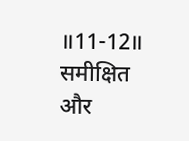॥11-12॥
समीक्षित और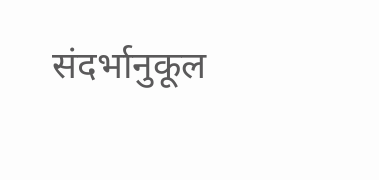संदर्भानुकूल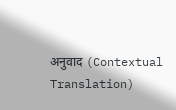अनुवाद (Contextual Translation)